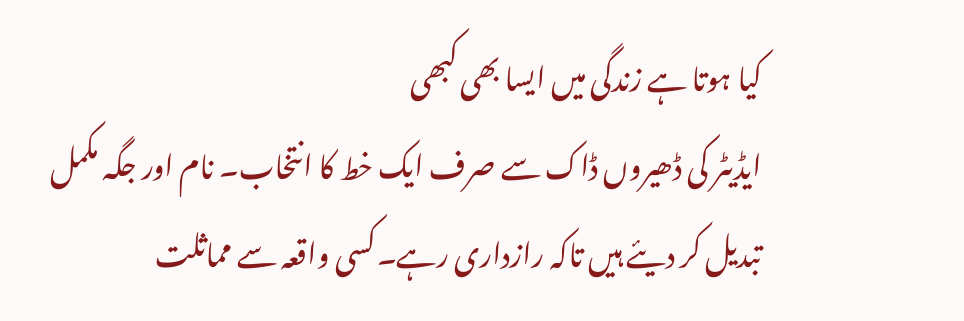کیا ہوتا ہے زندگی میں ایسا بھی کبھی
ایڈیٹر کی ڈھیروں ڈاک سے صرف ایک خط کا انتخاب۔ نام اور جگہ مکمل تبدیل کر دیئے ہیں تاکہ رازداری رہے۔کسی واقعہ سے مماثلت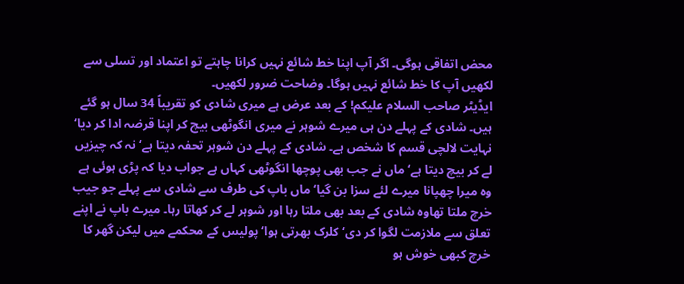محض اتفاقی ہوگی۔ اگر آپ اپنا خط شائع نہیں کرانا چاہتے تو اعتماد اور تسلی سے لکھیں آپ کا خط شائع نہیں ہوگا۔ وضاحت ضرور لکھیں۔
ایڈیٹر صاحب السلام علیکم! کے بعد عرض ہے میری شادی کو تقریباً 34 سال ہو گئے ہیں۔ شادی کے پہلے دن ہی میرے شوہر نے میری انگوٹھی بیچ کر اپنا قرضہ ادا کر دیا‘ نہایت لالچی قسم کا شخص ہے۔ شادی کے پہلے دن شوہر تحفہ دیتا ہے‘ نہ کہ چیزیں لے کر بیچ دیتا ہے‘ ماں نے جب بھی پوچھا انگوٹھی کہاں ہے جواب دیا کہ پڑی ہوئی ہے وہ میرا چھپانا میرے لئے سزا بن گیا‘ ماں باپ کی طرف سے شادی سے پہلے جو جیب خرچ ملتا تھاوہ شادی کے بعد بھی ملتا رہا اور شوہر لے کر کھاتا رہا۔ میرے باپ نے اپنے تعلق سے ملازمت لگوا کر دی‘ کلرک بھرتی ہوا‘ پولیس کے محکمے میں لیکن گھر کا خرچ کبھی خوش ہو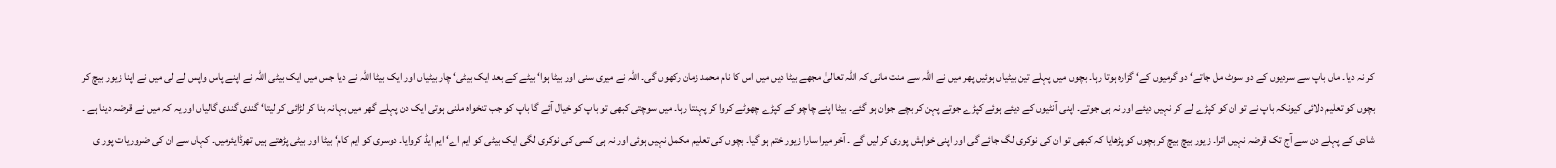کر نہ دیا۔ ماں باپ سے سردیوں کے دو سوٹ مل جاتے‘ دو گرمیوں کے‘ گزارہ ہوتا رہا۔ بچوں میں پہلے تین بیٹیاں ہوئیں پھر میں نے اللہ سے منت مانی کہ اللہ تعالیٰ مجھے بیٹا دیں میں اس کا نام محمد زمان رکھوں گی۔ اللہ نے میری سنی اور بیٹا ہوا‘ بیٹے کے بعد ایک بیٹی‘ چار بیٹیاں اور ایک بیٹا اللہ نے دیا جس میں ایک بیٹی اللہ نے اپنے پاس واپس لے لی میں نے اپنا زیور بیچ کر بچوں کو تعلیم دلائی کیونکہ باپ نے تو ان کو کپڑے لے کر نہیں دیئے اور نہ ہی جوتے۔ اپنی آنٹیوں کے دیئے ہوئے کپڑے جوتے پہن کر بچے جوان ہو گئے۔ بیٹا اپنے چاچو کے کپڑے چھوٹے کروا کر پہنتا رہا۔ میں سوچتی کبھی تو باپ کو خیال آئے گا باپ کو جب تنخواہ ملنی ہوتی ایک دن پہلے گھر میں بہانہ بنا کر لڑائی کر لیتا‘ گندی گندی گالیاں اور یہ کہ میں نے قرضہ دینا ہے ۔ شادی کے پہلے دن سے آج تک قرضہ نہیں اترا۔ زیور بیچ بیچ کر بچوں کو پڑھایا کہ کبھی تو ان کی نوکری لگ جائے گی اور اپنی خواہش پوری کر لیں گے ۔ آخر میرا سارا زیور ختم ہو گیا۔ بچوں کی تعلیم مکمل نہیں ہوئی اور نہ ہی کسی کی نوکری لگی ایک بیٹی کو ایم اے‘ ایم ایڈ کروایا۔ دوسری کو ایم کام‘ بیٹا اور بیٹی پڑھتے ہیں تھرڈایئرمیں۔ کہاں سے ان کی ضروریات پور ی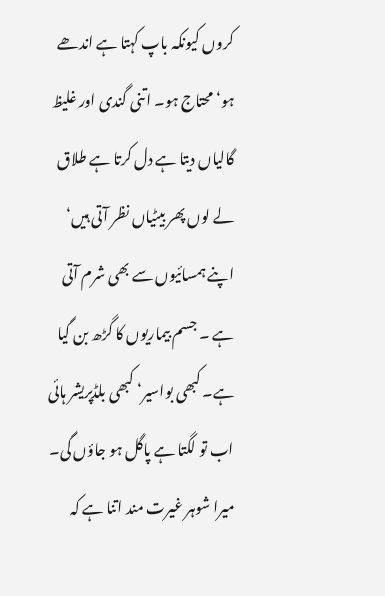کروں کیونکہ باپ کہتا ہے اندھے ہو‘ محتاج ہو۔ اتنی گندی اور غلیظ گالیاں دیتا ہے دل کرتا ہے طلاق لے لوں پھر بیٹیاں نظر آتی ہیں‘ اپنے ہمسائیوں سے بھی شرم آتی ہے ۔ جسم بیماریوں کا گڑھ بن گیا ہے۔ کبھی بواسیر‘ کبھی بلڈپریشر ہائی اب تو لگتا ہے پاگل ہو جاؤں گی۔ میرا شوہر غیرت مند اتنا ہے کہ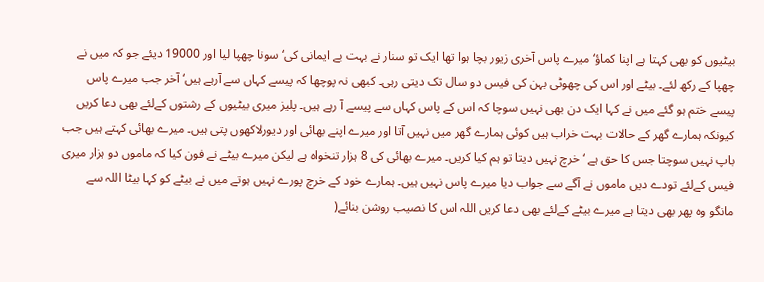بیٹیوں کو بھی کہتا ہے اپنا کماؤ‘ میرے پاس آخری زیور بچا ہوا تھا ایک تو سنار نے بہت بے ایمانی کی‘ سونا چھپا لیا اور 19000 دیئے جو کہ میں نے چھپا کے رکھ لئے۔ بیٹے اور اس کی چھوٹی بہن کی فیس دو سال تک دیتی رہی۔ کبھی نہ پوچھا کہ پیسے کہاں سے آرہے ہیں‘ آخر جب میرے پاس پیسے ختم ہو گئے میں نے کہا ایک دن بھی نہیں سوچا کہ اس کے پاس کہاں سے پیسے آ رہے ہیں۔ پلیز میری بیٹیوں کے رشتوں کےلئے بھی دعا کریں کیونکہ ہمارے گھر کے حالات بہت خراب ہیں کوئی ہمارے گھر میں نہیں آتا اور میرے اپنے بھائی اور دیورلاکھوں پتی ہیں۔ میرے بھائی کہتے ہیں جب باپ نہیں سوچتا جس کا حق ہے ‘ خرچ نہیں دیتا تو ہم کیا کریں۔ میرے بھائی کی 8 ہزار تنخواہ ہے لیکن میرے بیٹے نے فون کیا کہ ماموں دو ہزار میری فیس کےلئے تودے دیں ماموں نے آگے سے جواب دیا میرے پاس نہیں ہیں۔ ہمارے خود کے خرچ پورے نہیں ہوتے میں نے بیٹے کو کہا بیٹا اللہ سے مانگو وہ پھر بھی دیتا ہے میرے بیٹے کےلئے بھی دعا کریں اللہ اس کا نصیب روشن بنائے(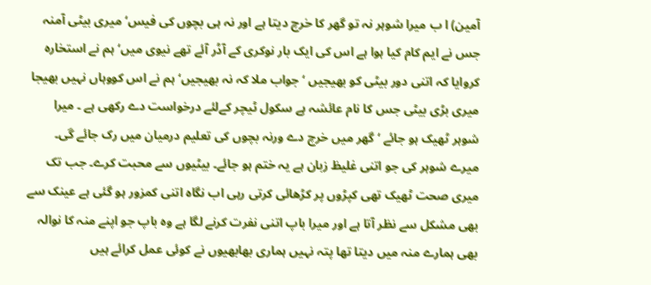آمین) ا ب میرا شوہر نہ تو گھر کا خرچ دیتا ہے اور نہ ہی بچوں کی فیس‘ میری بیٹی آمنہ جس نے ایم کام کیا ہوا ہے اس کی ایک بار نوکری کے آڈر آئے تھے نیوی میں‘ ہم نے استخارہ کروایا کہ اتنی دور بیٹی کو بھیجیں ‘ جواب ملا کہ نہ بھیجیں‘ ہم نے اس کووہاں نہیں بھیجا میری بڑی بیٹی جس کا نام عائشہ ہے سکول ٹیچر کےلئے درخواست دے رکھی ہے ۔ میرا شوہر ٹھیک ہو جائے ‘ گھر میں خرچ دے ورنہ بچوں کی تعلیم درمیان میں رک جائے گی۔ میرے شوہر کی جو اتنی غلیظ زبان ہے یہ ختم ہو جائے۔ بیٹیوں سے محبت کرے۔ جب تک میری صحت ٹھیک تھی کپڑوں پر کڑھائی کرتی رہی اب نگاہ اتنی کمزور ہو گئی ہے عینک سے بھی مشکل سے نظر آتا ہے اور میرا باپ اتنی نفرت کرنے لگا ہے وہ باپ جو اپنے منہ کا نوالہ بھی ہمارے منہ میں دیتا تھا پتہ نہیں ہماری بھابھیوں نے کوئی عمل کرائے ہیں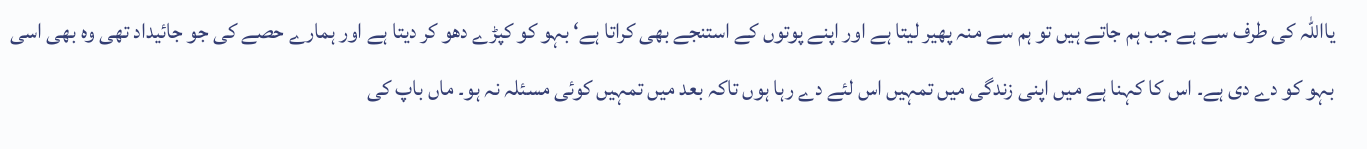یااللہ کی طرف سے ہے جب ہم جاتے ہیں تو ہم سے منہ پھیر لیتا ہے اور اپنے پوتوں کے استنجے بھی کراتا ہے‘ بہو کو کپڑے دھو کر دیتا ہے اور ہمارے حصے کی جو جائیداد تھی وہ بھی اسی بہو کو دے دی ہے۔ اس کا کہنا ہے میں اپنی زندگی میں تمہیں اس لئے دے رہا ہوں تاکہ بعد میں تمہیں کوئی مسئلہ نہ ہو۔ ماں باپ کی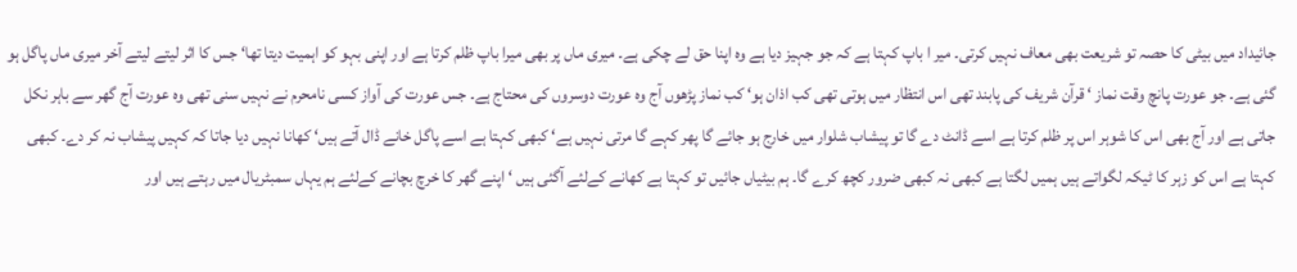جائیداد میں بیٹی کا حصہ تو شریعت بھی معاف نہیں کرتی۔ میر ا باپ کہتا ہے کہ جو جہیز دیا ہے وہ اپنا حق لے چکی ہے۔ میری ماں پر بھی میرا باپ ظلم کرتا ہے اور اپنی بہو کو اہمیت دیتا تھا‘ جس کا اثر لیتے لیتے آخر میری ماں پاگل ہو گئی ہے۔ جو عورت پانچ وقت نماز ‘ قرآن شریف کی پابند تھی اس انتظار میں ہوتی تھی کب اذان ہو‘ کب نماز پڑھوں آج وہ عورت دوسروں کی محتاج ہے۔ جس عورت کی آواز کسی نامحرم نے نہیں سنی تھی وہ عورت آج گھر سے باہر نکل جاتی ہے اور آج بھی اس کا شوہر اس پر ظلم کرتا ہے اسے ڈانٹ دے گا تو پیشاب شلوار میں خارج ہو جائے گا پھر کہے گا مرتی نہیں ہے‘ کبھی کہتا ہے اسے پاگل خانے ڈال آتے ہیں‘ کھانا نہیں دیا جاتا کہ کہیں پیشاب نہ کر دے۔ کبھی کہتا ہے اس کو زہر کا ٹیکہ لگواتے ہیں ہمیں لگتا ہے کبھی نہ کبھی ضرور کچھ کرے گا۔ ہم بیٹیاں جائیں تو کہتا ہے کھانے کےلئے آگئی ہیں ‘ اپنے گھر کا خرچ بچانے کےلئے ہم یہاں سمبٹریال میں رہتے ہیں اور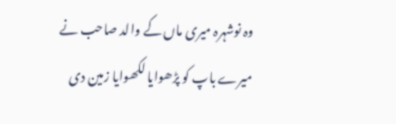وہ نوشہرہ میری ماں کے والد صاحب نے میرے باپ کو پڑھوایا لکھوایا زمین دی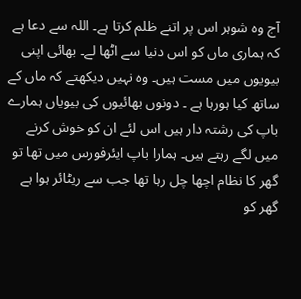آج وہ شوہر اس پر اتنے ظلم کرتا ہے۔ اللہ سے دعا ہے کہ ہماری ماں کو اس دنیا سے اٹھا لے۔ بھائی اپنی بیویوں میں مست ہیں۔ وہ نہیں دیکھتے کہ ماں کے ساتھ کیا ہورہا ہے ۔ دونوں بھائیوں کی بیویاں ہمارے باپ کی رشتہ دار ہیں اس لئے ان کو خوش کرنے میں لگے رہتے ہیں۔ ہمارا باپ ایئرفورس میں تھا تو گھر کا نظام اچھا چل رہا تھا جب سے ریٹائر ہوا ہے گھر کو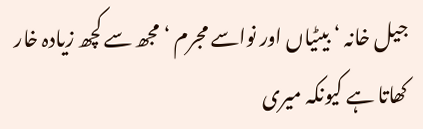جیل خانہ ‘ بیٹیاں اور نواسے مجرم ‘مجھ سے کچھ زیادہ خار کھاتا ہے کیونکہ میری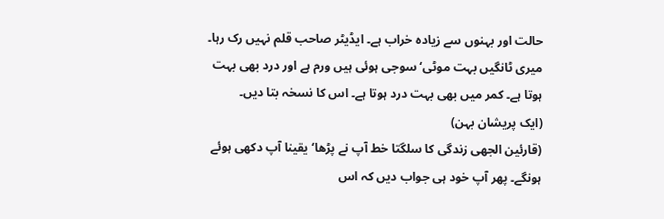حالت اور بہنوں سے زیادہ خراب ہے۔ ایڈیٹر صاحب قلم نہیں رک رہا۔ میری ٹانگیں بہت موٹی‘ سوجی ہوئی ہیں ورم ہے اور درد بھی بہت ہوتا ہے۔ کمر میں بھی بہت درد ہوتا ہے۔ اس کا نسخہ بتا دیں۔
(ایک پریشان بہن)
(قارئین الجھی زندگی کا سلگتا خط آپ نے پڑھا‘ یقینا آپ دکھی ہوئے ہونگے۔ پھر آپ خود ہی جواب دیں کہ اس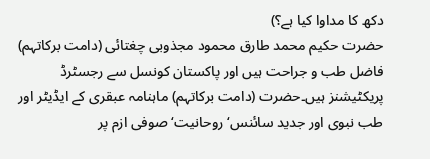دکھ کا مداوا کیا ہے؟)
حضرت حکیم محمد طارق محمود مجذوبی چغتائی (دامت برکاتہم) فاضل طب و جراحت ہیں اور پاکستان کونسل سے رجسٹرڈ پریکٹیشنز ہیں۔حضرت (دامت برکاتہم) ماہنامہ عبقری کے ایڈیٹر اور طب نبوی اور جدید سائنس‘ روحانیت‘ صوفی ازم پر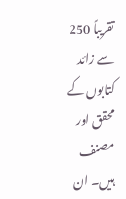تقریباً 250 سے زائد کتابوں کے محقق اور مصنف ہیں۔ ان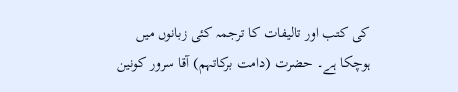کی کتب اور تالیفات کا ترجمہ کئی زبانوں میں ہوچکا ہے۔ حضرت (دامت برکاتہم) آقا سرور کونین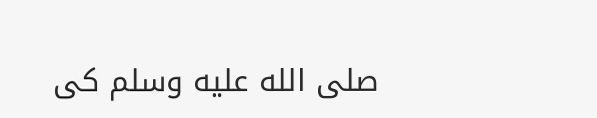صلى الله عليه وسلم کی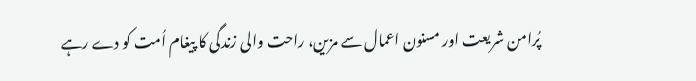پُرامن شریعت اور مسنون اعمال سے مزین، راحت والی زندگی کا پیغام اُمت کو دے رہے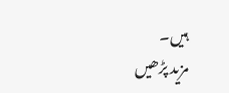ہیں۔
مزید پڑھیں